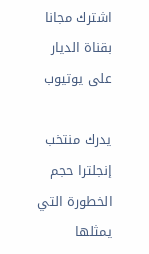اشترك مجانا بقناة الديار على يوتيوب

يدرك منتخب إنجلترا حجم الخطورة التي يمثلها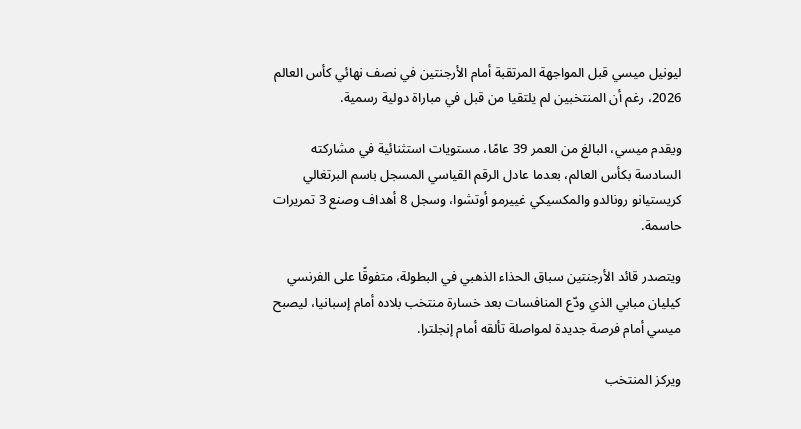ليونيل ميسي قبل المواجهة المرتقبة أمام الأرجنتين في نصف نهائي كأس العالم 2026، رغم أن المنتخبين لم يلتقيا من قبل في مباراة دولية رسمية.

ويقدم ميسي، البالغ من العمر 39 عامًا، مستويات استثنائية في مشاركته السادسة بكأس العالم، بعدما عادل الرقم القياسي المسجل باسم البرتغالي كريستيانو رونالدو والمكسيكي غييرمو أوتشوا، وسجل 8 أهداف وصنع 3 تمريرات حاسمة.

ويتصدر قائد الأرجنتين سباق الحذاء الذهبي في البطولة، متفوقًا على الفرنسي كيليان مبابي الذي ودّع المنافسات بعد خسارة منتخب بلاده أمام إسبانيا، ليصبح ميسي أمام فرصة جديدة لمواصلة تألقه أمام إنجلترا.

ويركز المنتخب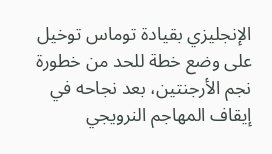الإنجليزي بقيادة توماس توخيل على وضع خطة للحد من خطورة نجم الأرجنتين، بعد نجاحه في إيقاف المهاجم النرويجي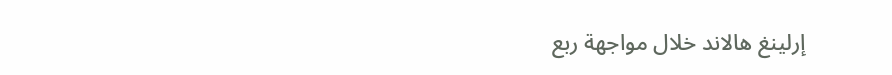إرلينغ هالاند خلال مواجهة ربع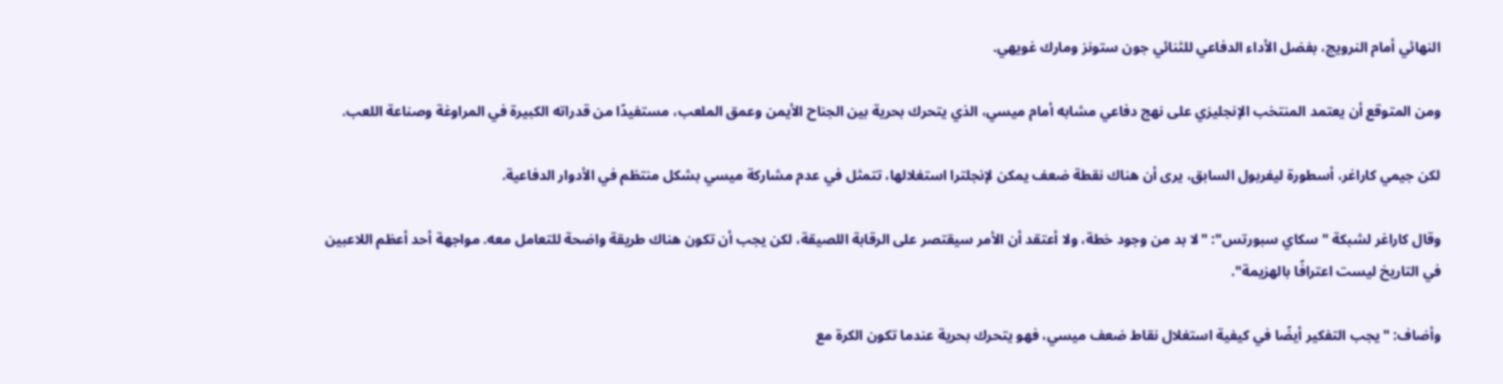النهائي أمام النرويج، بفضل الأداء الدفاعي للثنائي جون ستونز ومارك غويهي.

ومن المتوقع أن يعتمد المنتخب الإنجليزي على نهج دفاعي مشابه أمام ميسي، الذي يتحرك بحرية بين الجناح الأيمن وعمق الملعب، مستفيدًا من قدراته الكبيرة في المراوغة وصناعة اللعب.

لكن جيمي كاراغر، أسطورة ليفربول السابق، يرى أن هناك نقطة ضعف يمكن لإنجلترا استغلالها، تتمثل في عدم مشاركة ميسي بشكل منتظم في الأدوار الدفاعية.

وقال كاراغر لشبكة "سكاي سبورتس": "لا بد من وجود خطة، ولا أعتقد أن الأمر سيقتصر على الرقابة اللصيقة، لكن يجب أن تكون هناك طريقة واضحة للتعامل معه. مواجهة أحد أعظم اللاعبين في التاريخ ليست اعترافًا بالهزيمة".

وأضاف: "يجب التفكير أيضًا في كيفية استغلال نقاط ضعف ميسي، فهو يتحرك بحرية عندما تكون الكرة مع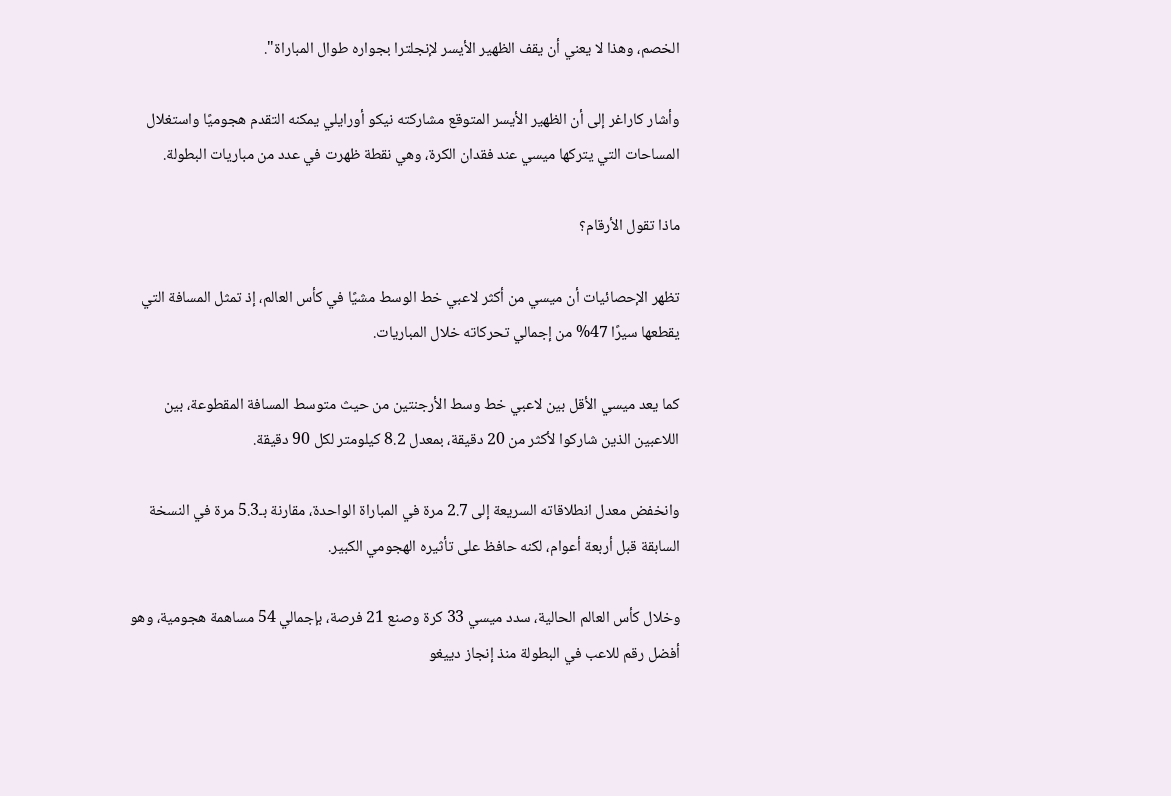الخصم، وهذا لا يعني أن يقف الظهير الأيسر لإنجلترا بجواره طوال المباراة".

وأشار كاراغر إلى أن الظهير الأيسر المتوقع مشاركته نيكو أورايلي يمكنه التقدم هجوميًا واستغلال المساحات التي يتركها ميسي عند فقدان الكرة، وهي نقطة ظهرت في عدد من مباريات البطولة.

ماذا تقول الأرقام؟

تظهر الإحصائيات أن ميسي من أكثر لاعبي خط الوسط مشيًا في كأس العالم، إذ تمثل المسافة التي يقطعها سيرًا 47% من إجمالي تحركاته خلال المباريات.

كما يعد ميسي الأقل بين لاعبي خط وسط الأرجنتين من حيث متوسط المسافة المقطوعة، بين اللاعبين الذين شاركوا لأكثر من 20 دقيقة، بمعدل 8.2 كيلومتر لكل 90 دقيقة.

وانخفض معدل انطلاقاته السريعة إلى 2.7 مرة في المباراة الواحدة، مقارنة بـ5.3 مرة في النسخة السابقة قبل أربعة أعوام، لكنه حافظ على تأثيره الهجومي الكبير.

وخلال كأس العالم الحالية، سدد ميسي 33 كرة وصنع 21 فرصة، بإجمالي 54 مساهمة هجومية، وهو أفضل رقم للاعب في البطولة منذ إنجاز دييغو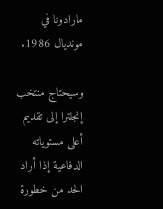مارادونا في مونديال 1986.

وسيحتاج منتخب إنجلترا إلى تقديم أعلى مستوياته الدفاعية إذا أراد الحد من خطورة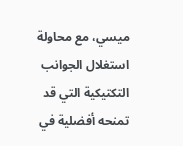ميسي، مع محاولة استغلال الجوانب التكتيكية التي قد تمنحه أفضلية في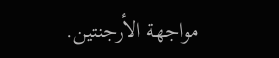مواجهة الأرجنتين.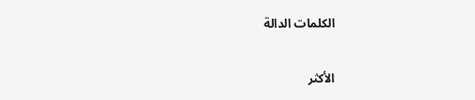الكلمات الدالة

الأكثر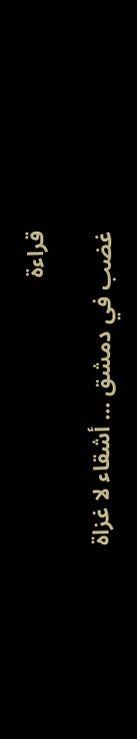قراءة

غضب في دمشق ... أشقاء لا غزاة